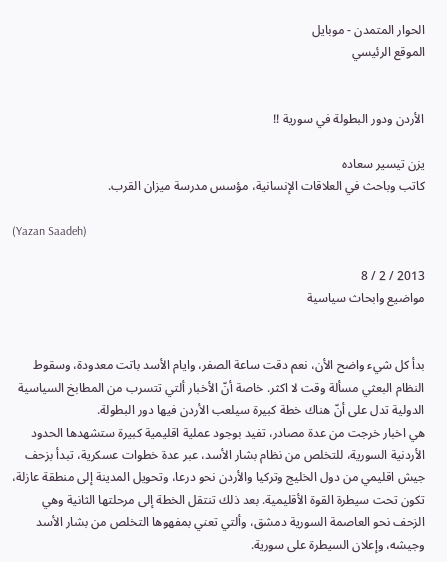الحوار المتمدن - موبايل
الموقع الرئيسي


الأردن ودور البطولة في سورية !!

يزن تيسير سعاده
كاتب وباحث في العلاقات الإنسانية، مؤسس مدرسة ميزان القرب.

(Yazan Saadeh)

2013 / 2 / 8
مواضيع وابحاث سياسية


بدأ كل شيء واضح الأن، نعم دقت ساعة الصفر، وايام الأسد باتت معدودة، وسقوط النظام البعثي مسألة وقت لا اكثر. خاصة أنّ الأخبار ألتي تتسرب من المطابخ السياسية الدولية تدل على أنّ هناك خطة كبيرة سيلعب الأردن فيها دور البطولة.
هي اخبار خرجت من عدة مصادر، تفيد بوجود عملية اقليمية كبيرة ستشهدها الحدود الأردنية السورية، للتخلص من نظام بشار الأسد، عبر عدة خطوات عسكرية، تبدأ بزحف جيش اقليمي من دول الخليج وتركيا والأردن نحو درعا، وتحويل المدينة إلى منطقة عازلة، تكون تحت سيطرة القوة الأقليمية. بعد ذلك تنتقل الخطة إلى مرحلتها الثانية وهي الزحف نحو العاصمة السورية دمشق، وألتي تعني بمفهوها التخلص من بشار الأسد وجيشه، وإعلان السيطرة على سورية.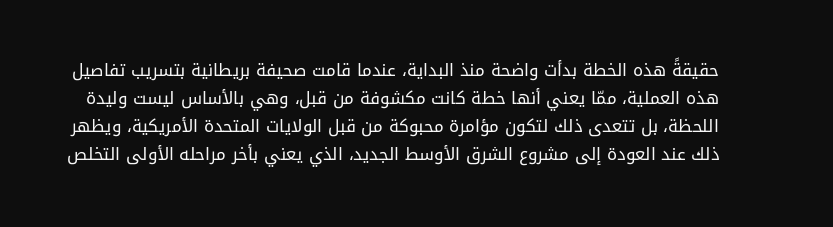حقيقةً هذه الخطة بدأت واضحة منذ البداية، عندما قامت صحيفة بريطانية بتسريب تفاصيل هذه العملية، ممّا يعني أنها خطة كانت مكشوفة من قبل، وهي بالأساس ليست وليدة اللحظة، بل تتعدى ذلك لتكون مؤامرة محبوكة من قبل الولايات المتحدة الأمريكية، ويظهر ذلك عند العودة إلى مشروع الشرق الأوسط الجديد، الذي يعني بأخر مراحله الأولى التخلص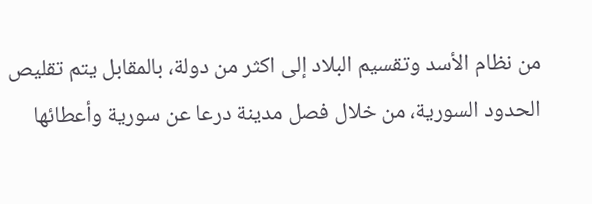من نظام الأسد وتقسيم البلاد إلى اكثر من دولة، بالمقابل يتم تقليص الحدود السورية، من خلال فصل مدينة درعا عن سورية وأعطائها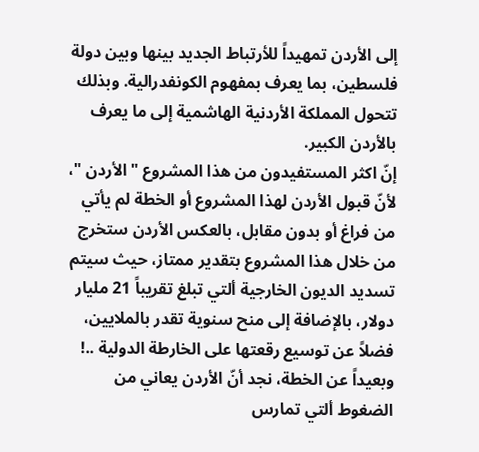إلى الأردن تمهيداً للأرتباط الجديد بينها وبين دولة فلسطين، بما يعرف بمفهوم الكونفدرالية. وبذلك تتحول المملكة الأردنية الهاشمية إلى ما يعرف بالأردن الكبير.
إنّ اكثر المستفيدون من هذا المشروع " الأردن "، لأنّ قبول الأردن لهذا المشروع أو الخطة لم يأتي من فراغ أو بدون مقابل، بالعكس الأردن ستخرج من خلال هذا المشروع بتقدير ممتاز، حيث سيتم تسديد الديون الخارجية ألتي تبلغ تقريباً 21 مليار دولار، بالإضافة إلى منح سنوية تقدر بالملايين، فضلاً عن توسيع رقعتها على الخارطة الدولية ..!
وبعيداً عن الخطة، نجد أنّ الأردن يعاني من الضغوط ألتي تمارس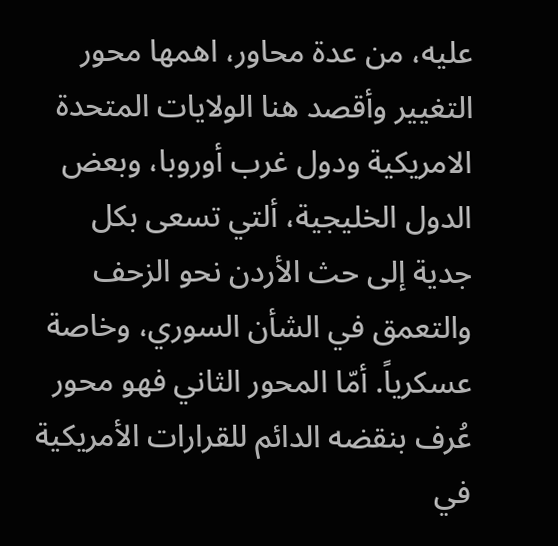عليه، من عدة محاور، اهمها محور التغيير وأقصد هنا الولايات المتحدة الامريكية ودول غرب أوروبا، وبعض الدول الخليجية، ألتي تسعى بكل جدية إلى حث الأردن نحو الزحف والتعمق في الشأن السوري، وخاصة عسكرياً. أمّا المحور الثاني فهو محور عُرف بنقضه الدائم للقرارات الأمريكية في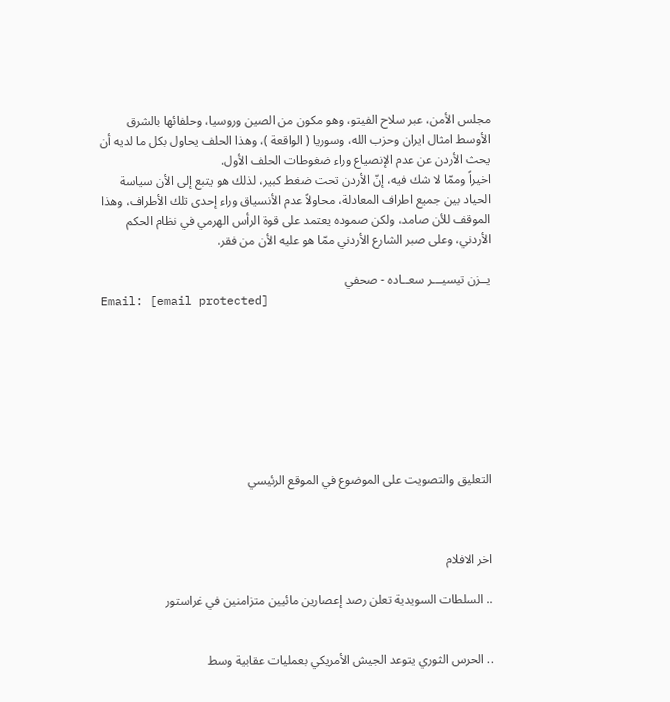مجلس الأمن، عبر سلاح الفيتو، وهو مكون من الصين وروسيا، وحلفائها بالشرق الأوسط امثال ايران وحزب الله، وسوريا ( الواقعة )، وهذا الحلف يحاول بكل ما لديه أن يحث الأردن عن عدم الإنصياع وراء ضغوطات الحلف الأول.
اخيراً وممّا لا شك فيه، إنّ الأردن تحت ضغط كبير، لذلك هو يتبع إلى الأن سياسة الحياد بين جميع اطراف المعادلة، محاولاً عدم الأنسياق وراء إحدى تلك الأطراف، وهذا الموقف للأن صامد، ولكن صموده يعتمد على قوة الرأس الهرمي في نظام الحكم الأردني، وعلى صبر الشارع الأردني ممّا هو عليه الأن من فقر.

يــزن تيسيـــر سعــاده - صحفي
Email: [email protected]








التعليق والتصويت على الموضوع في الموقع الرئيسي



اخر الافلام

.. السلطات السويدية تعلن رصد إعصارين مائيين متزامنين في غراستور


.. الحرس الثوري يتوعد الجيش الأمريكي بعمليات عقابية وسط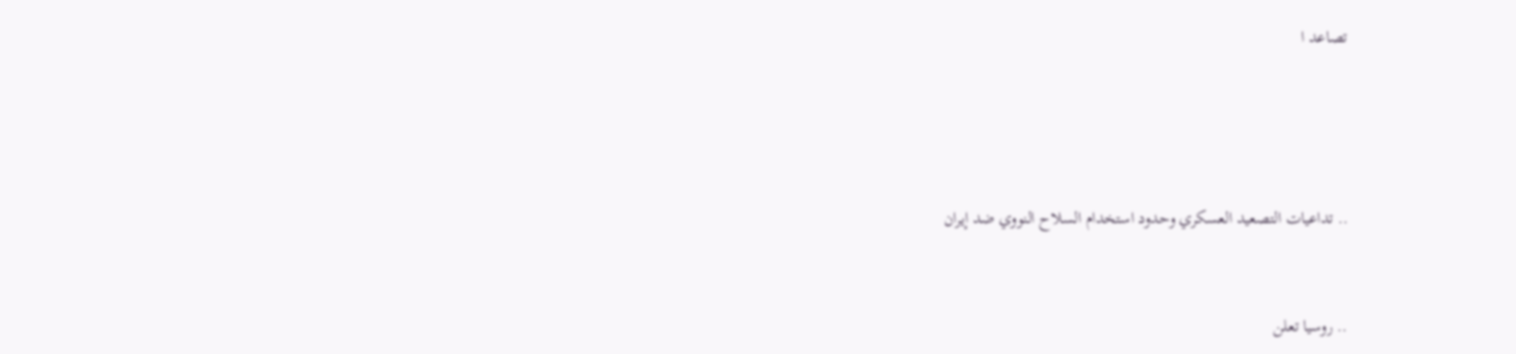تصاعد ا




.. تداعيات التصعيد العسكري وحدود استخدام السلاح النووي ضد إيران


.. روسيا تعلن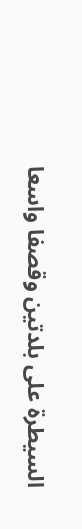السيطرة على بلدتين وقصفا واسعا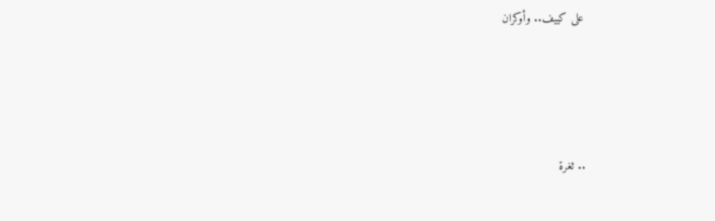على كييف.. وأوكران




.. ثغرة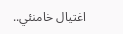اغتيال خامنئي..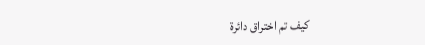كيف تم اختراق دائرة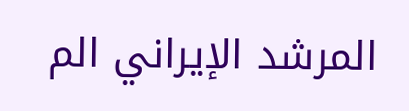المرشد الإيراني الم